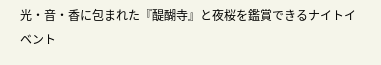光・音・香に包まれた『醍醐寺』と夜桜を鑑賞できるナイトイベント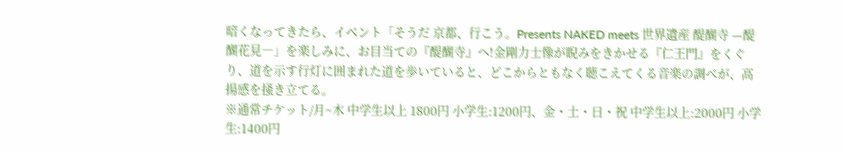暗くなってきたら、イベント「そうだ 京都、行こう。Presents NAKED meets 世界遺産 醍醐寺 —醍醐花見―」を楽しみに、お目当ての『醍醐寺』へ!金剛力士像が睨みをきかせる『仁王門』をくぐり、道を示す行灯に囲まれた道を歩いていると、どこからともなく聴こえてくる音楽の調べが、高揚感を掻き立てる。
※通常チケット/月~木 中学生以上 1800円 小学生:1200円、金・土・日・祝 中学生以上:2000円 小学生:1400円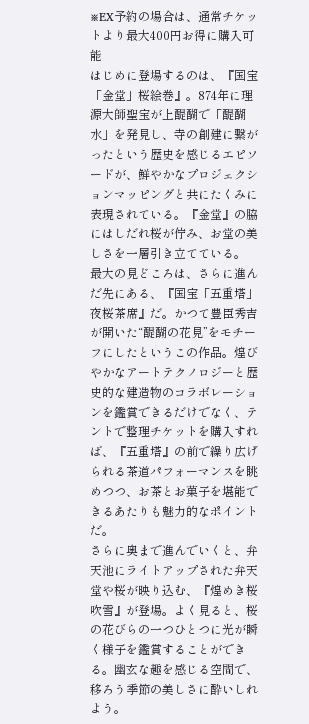※EX予約の場合は、通常チケットより最大400円お得に購入可能
はじめに登場するのは、『国宝「金堂」桜絵巻』。874年に理源大師聖宝が上醍醐で「醍醐水」を発見し、寺の創建に繋がったという歴史を感じるエピソードが、鮮やかなプロジェクションマッピングと共にたくみに表現されている。『金堂』の脇にはしだれ桜が佇み、お堂の美しさを一層引き立てている。
最大の見どころは、さらに進んだ先にある、『国宝「五重塔」夜桜茶席』だ。かつて豊臣秀吉が開いた“醍醐の花見”をモチーフにしたというこの作品。煌びやかなアートテクノロジーと歴史的な建造物のコラボレーションを鑑賞できるだけでなく、テントで整理チケットを購入すれば、『五重塔』の前で繰り広げられる茶道パフォーマンスを眺めつつ、お茶とお菓子を堪能できるあたりも魅力的なポイントだ。
さらに奥まで進んでいくと、弁天池にライトアップされた弁天堂や桜が映り込む、『煌めき桜吹雪』が登場。よく見ると、桜の花びらの一つひとつに光が瞬く様子を鑑賞することができる。幽玄な趣を感じる空間で、移ろう季節の美しさに酔いしれよう。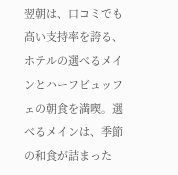翌朝は、口コミでも高い支持率を誇る、ホテルの選べるメインとハーフビュッフェの朝食を満喫。選べるメインは、季節の和食が詰まった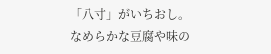「八寸」がいちおし。なめらかな豆腐や味の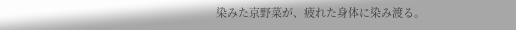染みた京野菜が、疲れた身体に染み渡る。